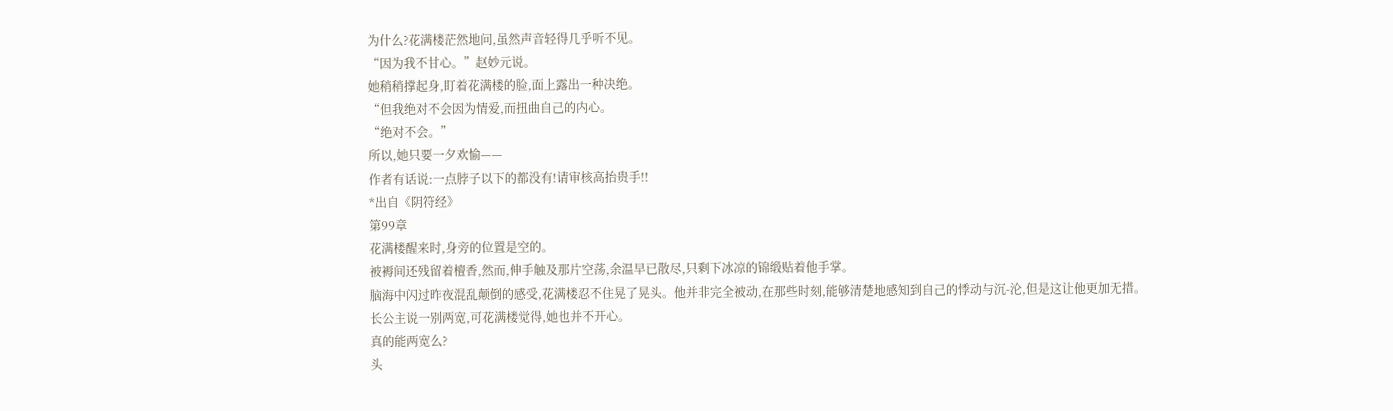为什么?花满楼茫然地问,虽然声音轻得几乎听不见。
“因为我不甘心。”赵妙元说。
她稍稍撑起身,盯着花满楼的脸,面上露出一种决绝。
“但我绝对不会因为情爱,而扭曲自己的内心。
“绝对不会。”
所以,她只要一夕欢愉——
作者有话说:一点脖子以下的都没有!请审核高抬贵手!!
*出自《阴符经》
第99章
花满楼醒来时,身旁的位置是空的。
被褥间还残留着檀香,然而,伸手触及那片空荡,余温早已散尽,只剩下冰凉的锦缎贴着他手掌。
脑海中闪过昨夜混乱颠倒的感受,花满楼忍不住晃了晃头。他并非完全被动,在那些时刻,能够清楚地感知到自己的悸动与沉-沦,但是这让他更加无措。
长公主说一别两宽,可花满楼觉得,她也并不开心。
真的能两宽么?
头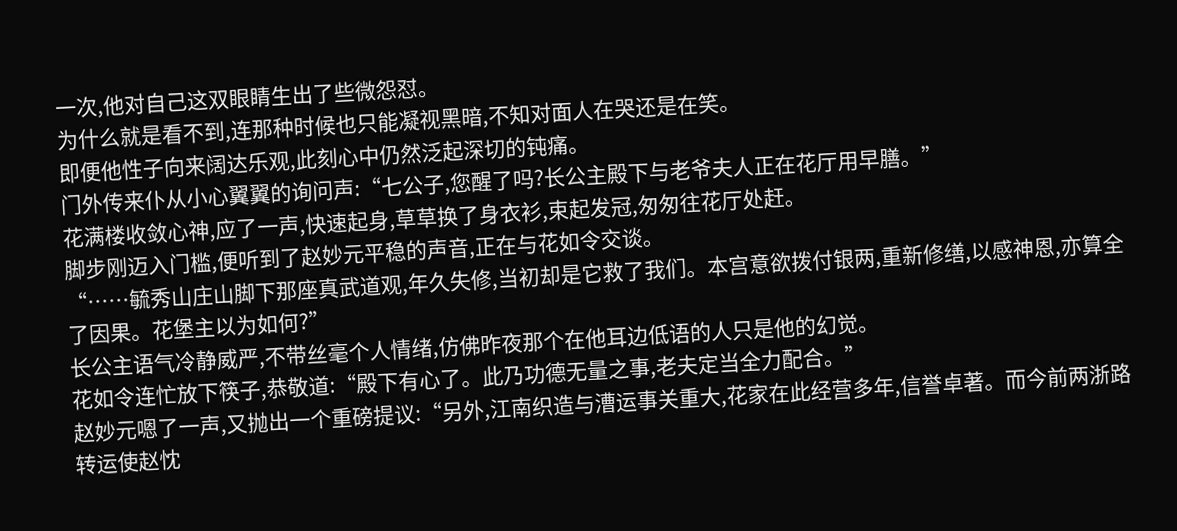一次,他对自己这双眼睛生出了些微怨怼。
为什么就是看不到,连那种时候也只能凝视黑暗,不知对面人在哭还是在笑。
即便他性子向来阔达乐观,此刻心中仍然泛起深切的钝痛。
门外传来仆从小心翼翼的询问声:“七公子,您醒了吗?长公主殿下与老爷夫人正在花厅用早膳。”
花满楼收敛心神,应了一声,快速起身,草草换了身衣衫,束起发冠,匆匆往花厅处赶。
脚步刚迈入门槛,便听到了赵妙元平稳的声音,正在与花如令交谈。
“……毓秀山庄山脚下那座真武道观,年久失修,当初却是它救了我们。本宫意欲拨付银两,重新修缮,以感神恩,亦算全了因果。花堡主以为如何?”
长公主语气冷静威严,不带丝毫个人情绪,仿佛昨夜那个在他耳边低语的人只是他的幻觉。
花如令连忙放下筷子,恭敬道:“殿下有心了。此乃功德无量之事,老夫定当全力配合。”
赵妙元嗯了一声,又抛出一个重磅提议:“另外,江南织造与漕运事关重大,花家在此经营多年,信誉卓著。而今前两浙路转运使赵忱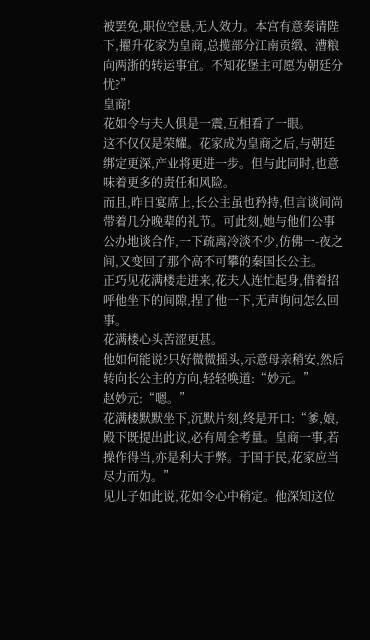被罢免,职位空悬,无人效力。本宫有意奏请陛下,擢升花家为皇商,总揽部分江南贡缎、漕粮向两浙的转运事宜。不知花堡主可愿为朝廷分忧?”
皇商!
花如令与夫人俱是一震,互相看了一眼。
这不仅仅是荣耀。花家成为皇商之后,与朝廷绑定更深,产业将更进一步。但与此同时,也意味着更多的责任和风险。
而且,昨日宴席上,长公主虽也矜持,但言谈间尚带着几分晚辈的礼节。可此刻,她与他们公事公办地谈合作,一下疏离冷淡不少,仿佛一-夜之间,又变回了那个高不可攀的秦国长公主。
正巧见花满楼走进来,花夫人连忙起身,借着招呼他坐下的间隙,捏了他一下,无声询问怎么回事。
花满楼心头苦涩更甚。
他如何能说?只好微微摇头,示意母亲稍安,然后转向长公主的方向,轻轻唤道:“妙元。”
赵妙元:“嗯。”
花满楼默默坐下,沉默片刻,终是开口:“爹,娘,殿下既提出此议,必有周全考量。皇商一事,若操作得当,亦是利大于弊。于国于民,花家应当尽力而为。”
见儿子如此说,花如令心中稍定。他深知这位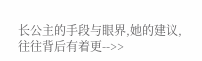长公主的手段与眼界,她的建议,往往背后有着更-->>